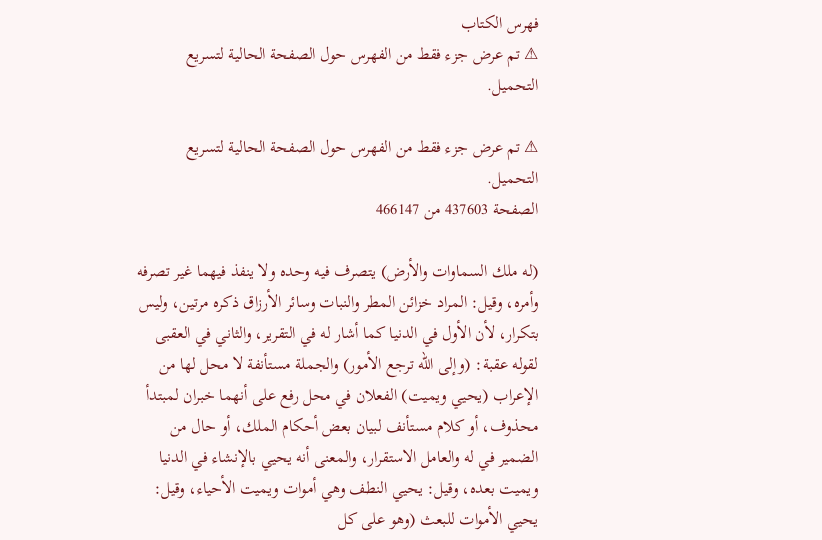فهرس الكتاب
⚠ تم عرض جزء فقط من الفهرس حول الصفحة الحالية لتسريع التحميل.

⚠ تم عرض جزء فقط من الفهرس حول الصفحة الحالية لتسريع التحميل.
الصفحة 437603 من 466147

(له ملك السماوات والأرض) يتصرف فيه وحده ولا ينفذ فيهما غير تصرفه وأمره، وقيل: المراد خزائن المطر والنبات وسائر الأرزاق ذكره مرتين، وليس بتكرار، لأن الأول في الدنيا كما أشار له في التقرير، والثاني في العقبى لقوله عقبة: (وإلى الله ترجع الأمور) والجملة مستأنفة لا محل لها من الإعراب (يحيي ويميت) الفعلان في محل رفع على أنهما خبران لمبتدأ محذوف، أو كلام مستأنف لبيان بعض أحكام الملك، أو حال من الضمير في له والعامل الاستقرار، والمعنى أنه يحيي بالإنشاء في الدنيا ويميت بعده، وقيل: يحيي النطف وهي أموات ويميت الأحياء، وقيل: يحيي الأموات للبعث (وهو على كل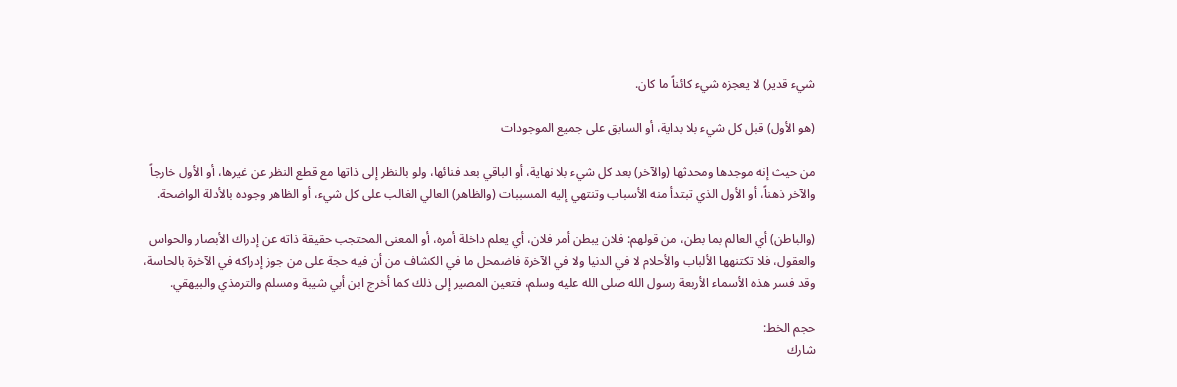شيء قدير) لا يعجزه شيء كائناً ما كان.

(هو الأول) قبل كل شيء بلا بداية، أو السابق على جميع الموجودات

من حيث إنه موجدها ومحدثها (والآخر) بعد كل شيء بلا نهاية، أو الباقي بعد فنائها، ولو بالنظر إلى ذاتها مع قطع النظر عن غيرها، أو الأول خارجاً والآخر ذهناً، أو الأول الذي تبتدأ منه الأسباب وتنتهي إليه المسببات (والظاهر) العالي الغالب على كل شيء، أو الظاهر وجوده بالأدلة الواضحة.

(والباطن) أي العالم بما بطن، من قولهم: فلان يبطن أمر فلان، أي يعلم داخلة أمره، أو المعنى المحتجب حقيقة ذاته عن إدراك الأبصار والحواس والعقول، فلا تكتنهها الألباب والأحلام لا في الدنيا ولا في الآخرة فاضمحل ما في الكشاف من أن فيه حجة على من جوز إدراكه في الآخرة بالحاسة، وقد فسر هذه الأسماء الأربعة رسول الله صلى الله عليه وسلم، فتعين المصير إلى ذلك كما أخرج ابن أبي شيبة ومسلم والترمذي والبيهقي.

حجم الخط:
شارك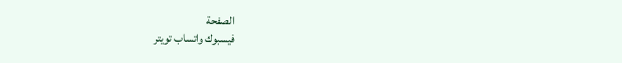الصفحة
فيسبوك واتساب تويتر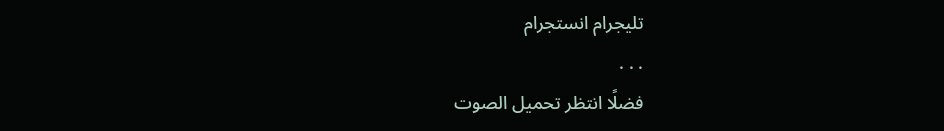تليجرام انستجرام
. . .
فضلًا انتظر تحميل الصوت